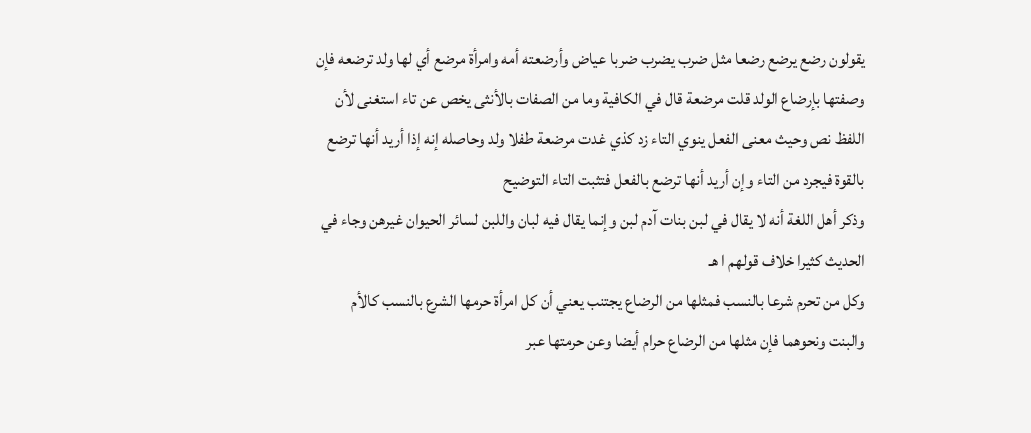يقولون رضع يرضع رضعا مثل ضرب يضرب ضربا عياض وأرضعته أمه وامرأة مرضع أي لها ولد ترضعه فإن وصفتها بإرضاع الولد قلت مرضعة قال في الكافية وما من الصفات بالأنثى يخص عن تاء استغنى لأن اللفظ نص وحيث معنى الفعل ينوي التاء زد كذي غدت مرضعة طفلا ولد وحاصله إنه إذا أريد أنها ترضع بالقوة فيجرد من التاء وإن أريد أنها ترضع بالفعل فتثبت التاء التوضيح
وذكر أهل اللغة أنه لا يقال في لبن بنات آدم لبن وإنما يقال فيه لبان واللبن لسائر الحيوان غيرهن وجاء في الحديث كثيرا خلاف قولهم ا هـ
وكل من تحرم شرعا بالنسب فمثلها من الرضاع يجتنب يعني أن كل امرأة حرمها الشرع بالنسب كالأم والبنت ونحوهما فإن مثلها من الرضاع حرام أيضا وعن حرمتها عبر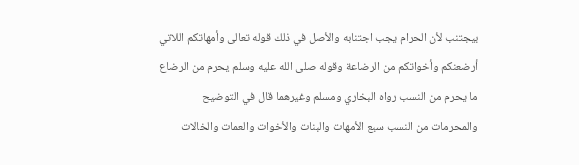بيجتنب لأن الحرام يجب اجتنابه والأصل في ذلك قوله تعالى وأمهاتكم اللاتي أرضعنكم وأخواتكم من الرضاعة وقوله صلى الله عليه وسلم يحرم من الرضاع ما يحرم من النسب رواه البخاري ومسلم وغيرهما قال في التوضيح والمحرمات من النسب سبع الأمهات والبنات والأخوات والعمات والخالات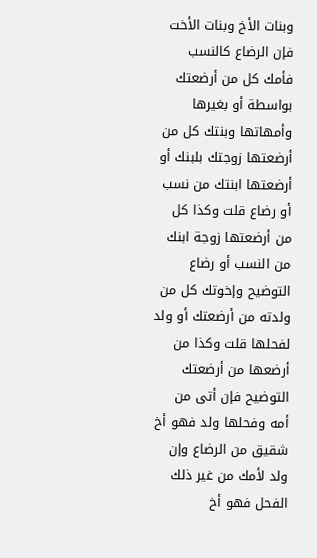وبنات الأخ وبنات الأخت فإن الرضاع كالنسب فأمك كل من أرضعتك بواسطة أو بغيرها وأمهاتها وبنتك كل من أرضعتها زوجتك بلبنك أو أرضعتها ابنتك من نسب أو رضاع قلت وكذا كل من أرضعتها زوجة ابنك من النسب أو رضاع التوضيح وإخوتك كل من ولدته من أرضعتك أو ولد لفحلها قلت وكذا من أرضعها من أرضعتك التوضيح فإن أتى من أمه وفحلها ولد فهو أخ شقيق من الرضاع وإن ولد لأمك من غير ذلك الفحل فهو أخ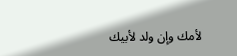لأمك وإن ولد لأبيك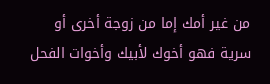من غير أمك إما من زوجة أخرى أو سرية فهو أخوك لأبيك وأخوات الفحل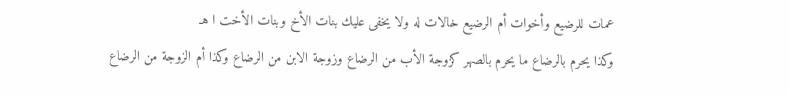عمات للرضيع وأخوات أم الرضيع خالات له ولا يخفى عليك بنات الأخ وبنات الأخت ا هـ
وكذا يحرم بالرضاع ما يحرم بالصهر كزوجة الأب من الرضاع وزوجة الابن من الرضاع وكذا أم الزوجة من الرضاع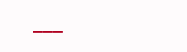___